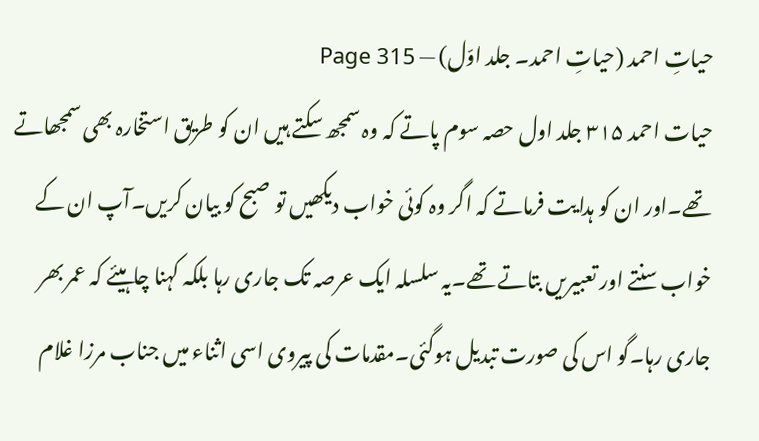حیاتِ احمد (حیاتِ احمد۔ جلد اوّل) — Page 315
حیات احمد ۳۱۵ جلد اول حصہ سوم پاتے کہ وہ سمجھ سکتے ہیں ان کو طریق استخارہ بھی سمجھاتے تھے۔اور ان کو ہدایت فرماتے کہ اگر وہ کوئی خواب دیکھیں تو صبح کو بیان کریں۔آپ ان کے خواب سنتے اور تعبیریں بتاتے تھے۔یہ سلسلہ ایک عرصہ تک جاری رہا بلکہ کہنا چاہیئے کہ عمر بھر جاری رہا۔گو اس کی صورت تبدیل ہوگئی۔مقدمات کی پیروی اسی اثناء میں جناب مرزا غلام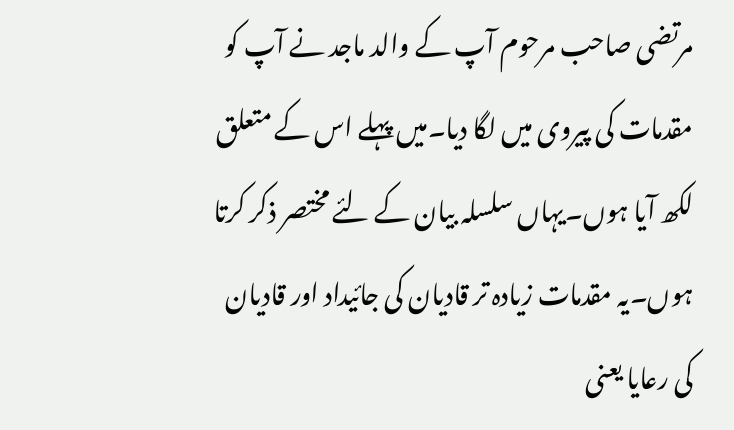مرتضی صاحب مرحوم آپ کے والد ماجد نے آپ کو مقدمات کی پیروی میں لگا دیا۔میں پہلے اس کے متعلق لکھ آیا ہوں۔یہاں سلسلہ بیان کے لئے مختصر ذکر کرتا ہوں۔یہ مقدمات زیادہ تر قادیان کی جائیداد اور قادیان کی رعایا یعنی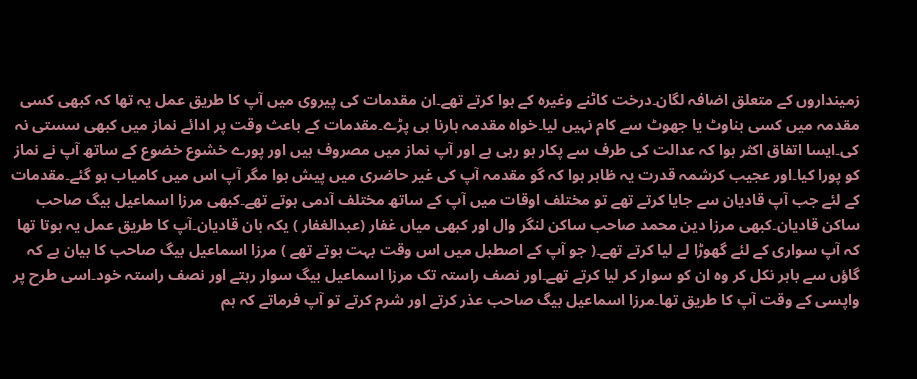زمینداروں کے متعلق اضافہ لگان۔درخت کاٹنے وغیرہ کے ہوا کرتے تھے۔ان مقدمات کی پیروی میں آپ کا طریق عمل یہ تھا کہ کبھی کسی مقدمہ میں کسی بناوٹ یا جھوٹ سے کام نہیں لیا۔خواہ مقدمہ ہارنا ہی پڑے۔مقدمات کے باعث وقت پر ادائے نماز میں کبھی سستی نہ کی۔ایسا اتفاق اکثر ہوا کہ عدالت کی طرف سے پکار ہو رہی ہے اور آپ نماز میں مصروف ہیں اور پورے خشوع خضوع کے ساتھ آپ نے نماز کو پورا کیا۔اور عجیب کرشمہ قدرت یہ ظاہر ہوا کہ گو مقدمہ آپ کی غیر حاضری میں پیش ہوا مگر آپ اس میں کامیاب ہو گئے۔مقدمات کے لئے جب آپ قادیان سے جایا کرتے تھے تو مختلف اوقات میں آپ کے ساتھ مختلف آدمی ہوتے تھے۔کبھی مرزا اسماعیل بیگ صاحب ساکن قادیان۔کبھی مرزا دین محمد صاحب ساکن لنگر وال اور کبھی میاں غفار (عبدالغفار ) یکہ بان قادیان۔آپ کا طریق عمل یہ ہوتا تھا کہ آپ سواری کے لئے گھوڑا لے لیا کرتے تھے۔( جو آپ کے اصطبل میں اس وقت بہت ہوتے تھے ) مرزا اسماعیل بیگ صاحب کا بیان ہے کہ گاؤں سے باہر نکل کر وہ ان کو سوار کر لیا کرتے تھے۔اور نصف راستہ تک مرزا اسماعیل بیگ سوار رہتے اور نصف راستہ خود۔اسی طرح پر واپسی کے وقت آپ کا طریق تھا۔مرزا اسماعیل بیگ صاحب عذر کرتے اور شرم کرتے تو آپ فرماتے کہ ہم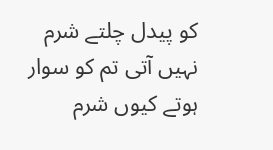کو پیدل چلتے شرم نہیں آتی تم کو سوار ہوتے کیوں شرم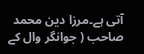آتی ہے۔مرزا دین محمد صاحب ( جوانگر وال کے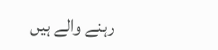رہنے والے ہیں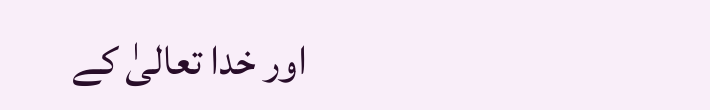اور خدا تعالیٰ کے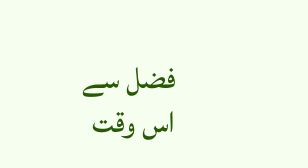فضل سے اس وقت